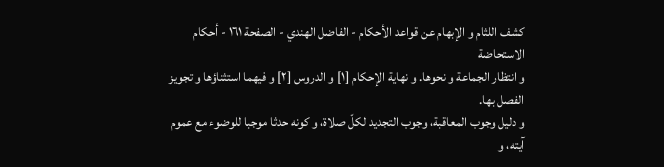كشف اللثام و الإبهام عن قواعد الأحكام - الفاضل الهندي - الصفحة ١٦١ - أحكام الاستحاضة
و انتظار الجماعة و نحوها. و نهاية الإحكام [١] و الدروس [٢] و فيهما استثناؤها و تجويز الفصل بها.
و دليل وجوب المعاقبة، وجوب التجديد لكلّ صلاة، و كونه حدثا موجبا للوضوء مع عموم آيته، و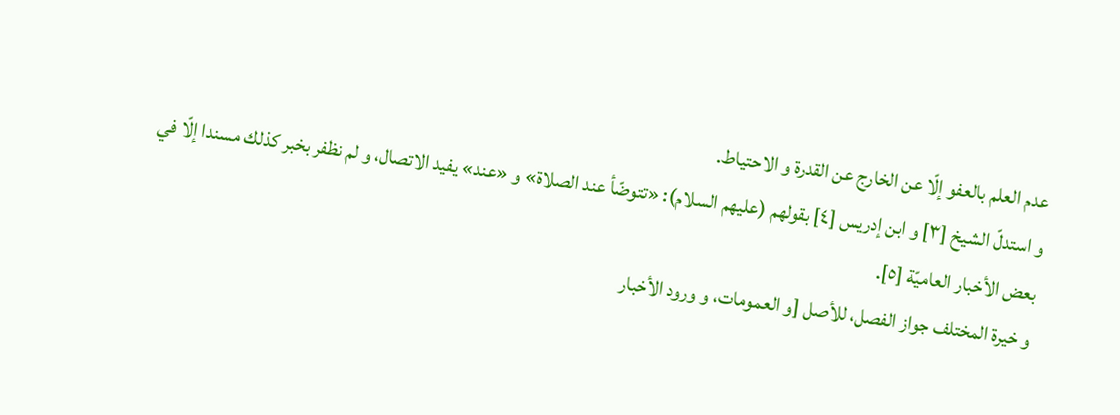عدم العلم بالعفو إلّا عن الخارج عن القدرة و الاحتياط.
و استدلّ الشيخ [٣] و ابن إدريس [٤] بقولهم (عليهم السلام): «تتوضّأ عند الصلاة» و «عند» يفيد الاتصال، و لم نظفر بخبر كذلك مسندا إلّا في بعض الأخبار العاميّة [٥].
و خيرة المختلف جواز الفصل، للأصل [و العمومات، و ورود الأخبار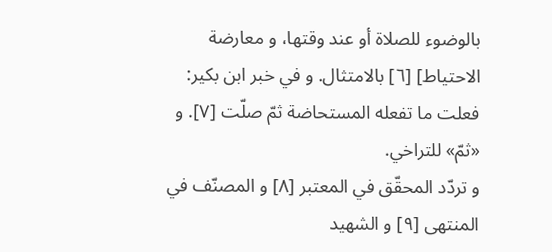بالوضوء للصلاة أو عند وقتها، و معارضة الاحتياط] [٦] بالامتثال. و في خبر ابن بكير: فعلت ما تفعله المستحاضة ثمّ صلّت [٧]. و «ثمّ» للتراخي.
و تردّد المحقّق في المعتبر [٨] و المصنّف في المنتهى [٩] و الشهيد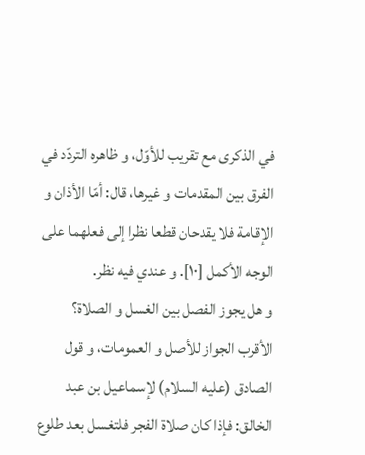في الذكرى مع تقريب للأوّل، و ظاهره التردّد في الفرق بين المقدمات و غيرها، قال: أمّا الأذان و الإقامة فلا يقدحان قطعا نظرا إلى فعلهما على الوجه الأكمل [١٠]. و عندي فيه نظر.
و هل يجوز الفصل بين الغسل و الصلاة؟ الأقرب الجواز للأصل و العمومات، و قول الصادق (عليه السلام) لإسماعيل بن عبد الخالق: فإذا كان صلاة الفجر فلتغسل بعد طلوع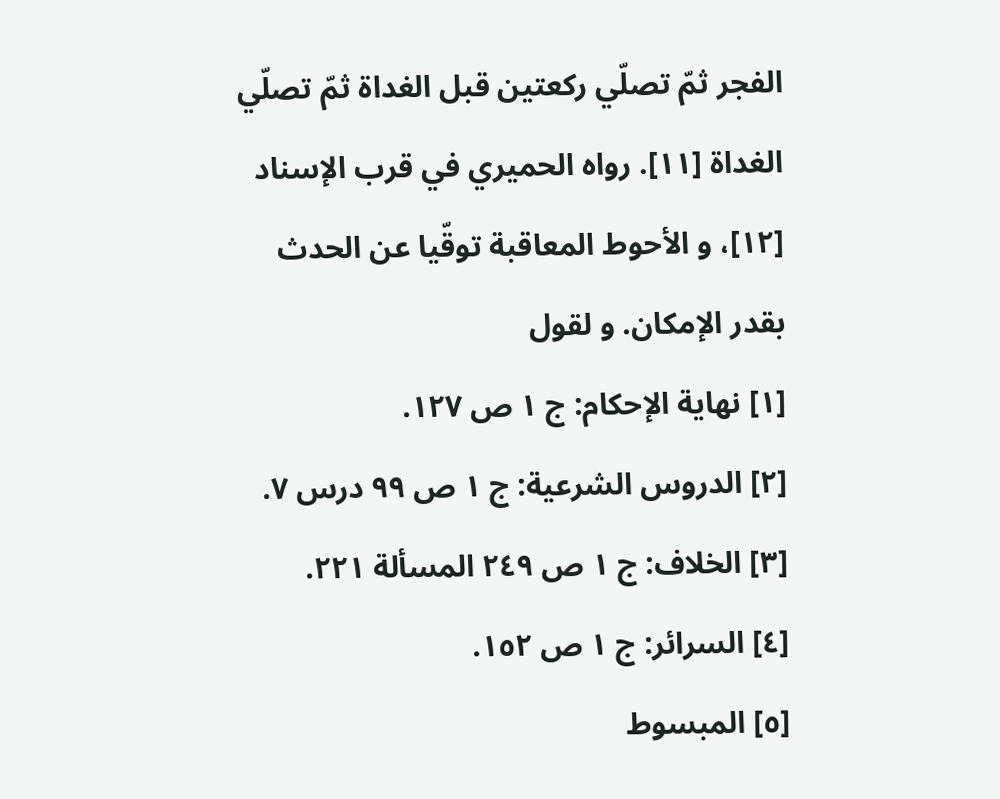الفجر ثمّ تصلّي ركعتين قبل الغداة ثمّ تصلّي الغداة [١١]. رواه الحميري في قرب الإسناد [١٢]، و الأحوط المعاقبة توقّيا عن الحدث بقدر الإمكان. و لقول
[١] نهاية الإحكام: ج ١ ص ١٢٧.
[٢] الدروس الشرعية: ج ١ ص ٩٩ درس ٧.
[٣] الخلاف: ج ١ ص ٢٤٩ المسألة ٢٢١.
[٤] السرائر: ج ١ ص ١٥٢.
[٥] المبسوط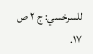للسرخسي: ج ٢ ص ١٧.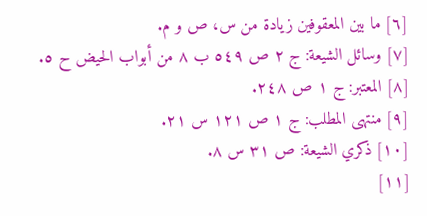[٦] ما بين المعقوفين زيادة من س، ص و م.
[٧] وسائل الشيعة: ج ٢ ص ٥٤٩ ب ٨ من أبواب الحيض ح ٥.
[٨] المعتبر: ج ١ ص ٢٤٨.
[٩] منتهى المطلب: ج ١ ص ١٢١ س ٢١.
[١٠] ذكري الشيعة: ص ٣١ س ٨.
[١١]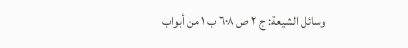وسائل الشيعة: ج ٢ ص ٦٠٨ ب ١ من أبواب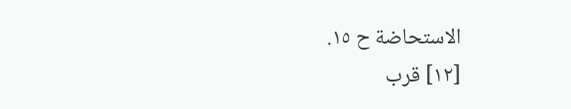الاستحاضة ح ١٥.
[١٢] قرب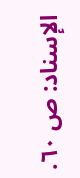الإسناد: ص ٦٠.